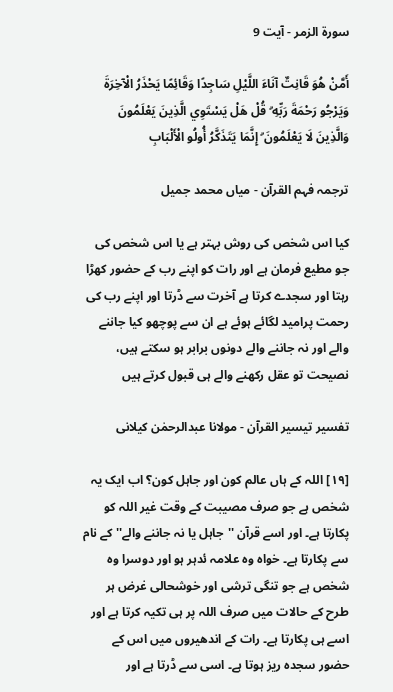سورة الزمر - آیت 9

أَمَّنْ هُوَ قَانِتٌ آنَاءَ اللَّيْلِ سَاجِدًا وَقَائِمًا يَحْذَرُ الْآخِرَةَ وَيَرْجُو رَحْمَةَ رَبِّهِ ۗ قُلْ هَلْ يَسْتَوِي الَّذِينَ يَعْلَمُونَ وَالَّذِينَ لَا يَعْلَمُونَ ۗ إِنَّمَا يَتَذَكَّرُ أُولُو الْأَلْبَابِ

ترجمہ فہم القرآن - میاں محمد جمیل

کیا اس شخص کی روش بہتر ہے یا اس شخص کی جو مطیع فرمان ہے اور رات کو اپنے رب کے حضور کھڑا رہتا اور سجدے کرتا ہے آخرت سے ڈرتا اور اپنے رب کی رحمت پرامید لگائے ہوئے ہے ان سے پوچھو کیا جاننے والے اور نہ جاننے والے دونوں برابر ہو سکتے ہیں، نصیحت تو عقل رکھنے والے ہی قبول کرتے ہیں

تفسیر تیسیر القرآن - مولانا عبدالرحمٰن کیلانی

[١٩] اللہ کے ہاں عالم کون اور جاہل کون؟ اب ایک یہ شخص ہے جو صرف مصیبت کے وقت غیر اللہ کو پکارتا ہے۔ اور اسے قرآن ''جاہل یا نہ جاننے والے'' کے نام سے پکارتا ہے۔ خواہ وہ علامہ ئدہر ہو اور دوسرا وہ شخص ہے جو تنگی ترشی اور خوشحالی غرض ہر طرح کے حالات میں صرف اللہ پر ہی تکیہ کرتا ہے اور اسے ہی پکارتا ہے۔ رات کے اندھیروں میں اس کے حضور سجدہ ریز ہوتا ہے۔ اسی سے ڈرتا ہے اور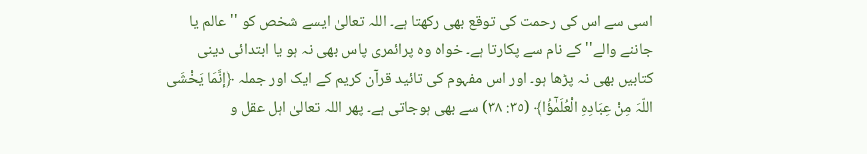اسی سے اس کی رحمت کی توقع بھی رکھتا ہے۔ اللہ تعالیٰ ایسے شخص کو ''عالم یا جاننے والے'' کے نام سے پکارتا ہے۔ خواہ وہ پرائمری پاس بھی نہ ہو یا ابتدائی دینی کتابیں بھی نہ پڑھا ہو۔ اور اس مفہوم کی تائید قرآن کریم کے ایک اور جملہ ﴿إنَّمَا یَخْشَی اللّہَ مِنْ عِبَادِہِ الْعُلَمٰۤؤُا﴾ (٣٥: ٣٨) سے بھی ہوجاتی ہے۔ پھر اللہ تعالیٰ اہل عقل و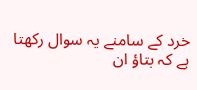خرد کے سامنے یہ سوال رکھتا ہے کہ بتاؤ ان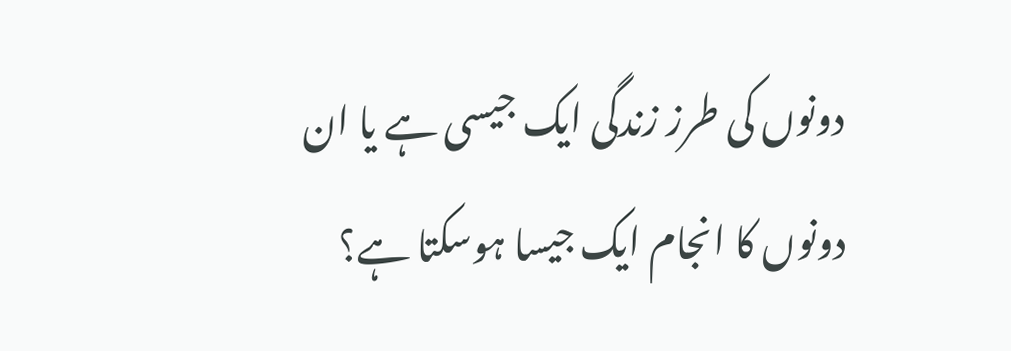دونوں کی طرز زندگی ایک جیسی ہے یا ان دونوں کا انجام ایک جیسا ہوسکتا ہے؟